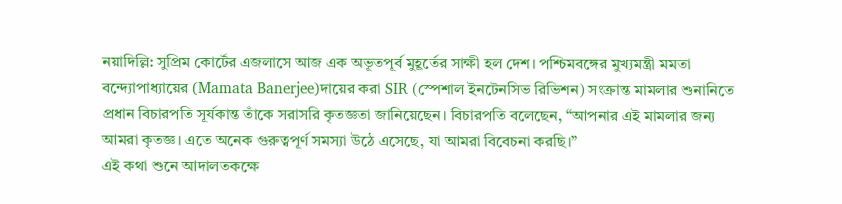নয়াদিল্লি: সুপ্রিম কোর্টের এজলাসে আজ এক অভূতপূর্ব মুহূর্তের সাক্ষী হল দেশ। পশ্চিমবঙ্গের মুখ্যমন্ত্রী মমতা বন্দ্যোপাধ্যায়ের (Mamata Banerjee)দায়ের করা SIR (স্পেশাল ইনটেনসিভ রিভিশন) সংক্রান্ত মামলার শুনানিতে প্রধান বিচারপতি সূর্যকান্ত তাঁকে সরাসরি কৃতজ্ঞতা জানিয়েছেন। বিচারপতি বলেছেন, “আপনার এই মামলার জন্য আমরা কৃতজ্ঞ। এতে অনেক গুরুত্বপূর্ণ সমস্যা উঠে এসেছে, যা আমরা বিবেচনা করছি।”
এই কথা শুনে আদালতকক্ষে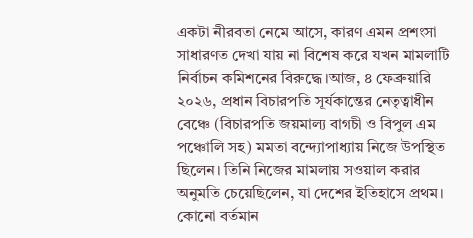একটা নীরবতা নেমে আসে, কারণ এমন প্রশংসা সাধারণত দেখা যায় না বিশেষ করে যখন মামলাটি নির্বাচন কমিশনের বিরুদ্ধে।আজ, ৪ ফেব্রুয়ারি ২০২৬, প্রধান বিচারপতি সূর্যকান্তের নেতৃত্বাধীন বেঞ্চে (বিচারপতি জয়মাল্য বাগচী ও বিপুল এম পঞ্চোলি সহ) মমতা বন্দ্যোপাধ্যায় নিজে উপস্থিত ছিলেন। তিনি নিজের মামলায় সওয়াল করার অনুমতি চেয়েছিলেন, যা দেশের ইতিহাসে প্রথম।
কোনো বর্তমান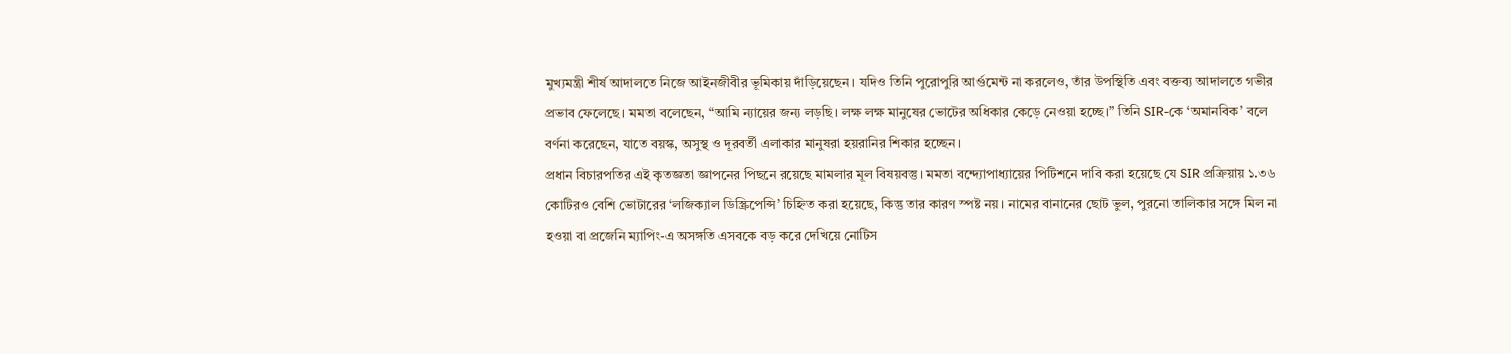মুখ্যমন্ত্রী শীর্ষ আদালতে নিজে আইনজীবীর ভূমিকায় দাঁড়িয়েছেন। যদিও তিনি পুরোপুরি আর্গুমেন্ট না করলেও, তাঁর উপস্থিতি এবং বক্তব্য আদালতে গভীর প্রভাব ফেলেছে। মমতা বলেছেন, “আমি ন্যায়ের জন্য লড়ছি। লক্ষ লক্ষ মানুষের ভোটের অধিকার কেড়ে নেওয়া হচ্ছে।” তিনি SIR-কে ‘অমানবিক’ বলে বর্ণনা করেছেন, যাতে বয়স্ক, অসুস্থ ও দূরবর্তী এলাকার মানুষরা হয়রানির শিকার হচ্ছেন।
প্রধান বিচারপতির এই কৃতজ্ঞতা জ্ঞাপনের পিছনে রয়েছে মামলার মূল বিষয়বস্তু। মমতা বন্দ্যোপাধ্যায়ের পিটিশনে দাবি করা হয়েছে যে SIR প্রক্রিয়ায় ১.৩৬ কোটিরও বেশি ভোটারের ‘লজিক্যাল ডিস্ক্রিপেন্সি’ চিহ্নিত করা হয়েছে, কিন্তু তার কারণ স্পষ্ট নয়। নামের বানানের ছোট ভুল, পুরনো তালিকার সঙ্গে মিল না হওয়া বা প্রজেনি ম্যাপিং-এ অসঙ্গতি এসবকে বড় করে দেখিয়ে নোটিস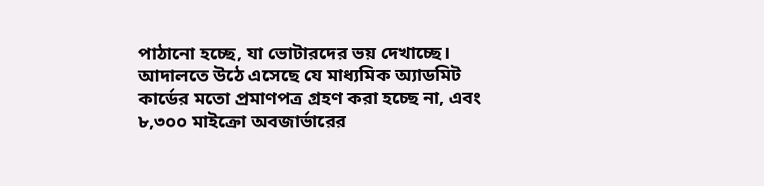পাঠানো হচ্ছে, যা ভোটারদের ভয় দেখাচ্ছে।
আদালতে উঠে এসেছে যে মাধ্যমিক অ্যাডমিট কার্ডের মতো প্রমাণপত্র গ্রহণ করা হচ্ছে না, এবং ৮,৩০০ মাইক্রো অবজার্ভারের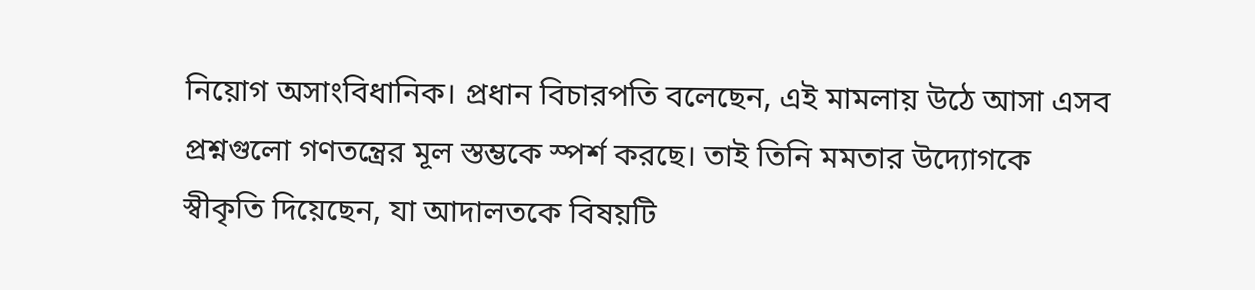নিয়োগ অসাংবিধানিক। প্রধান বিচারপতি বলেছেন, এই মামলায় উঠে আসা এসব প্রশ্নগুলো গণতন্ত্রের মূল স্তম্ভকে স্পর্শ করছে। তাই তিনি মমতার উদ্যোগকে স্বীকৃতি দিয়েছেন, যা আদালতকে বিষয়টি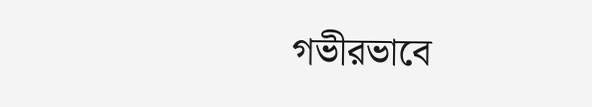গভীরভাবে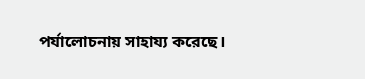পর্যালোচনায় সাহায্য করেছে।